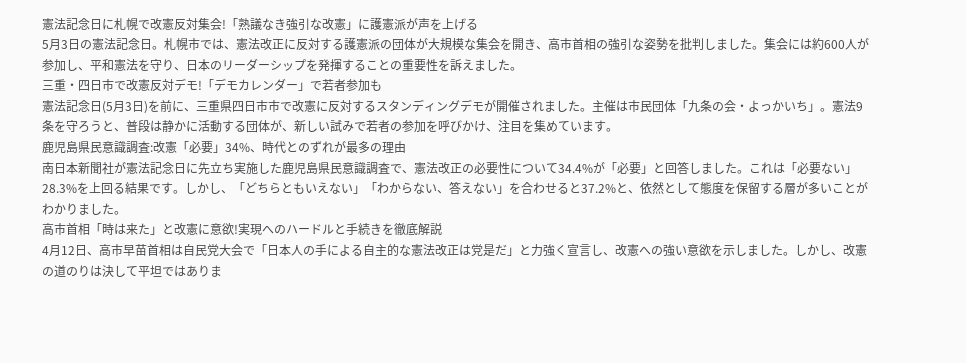憲法記念日に札幌で改憲反対集会!「熟議なき強引な改憲」に護憲派が声を上げる
5月3日の憲法記念日。札幌市では、憲法改正に反対する護憲派の団体が大規模な集会を開き、高市首相の強引な姿勢を批判しました。集会には約600人が参加し、平和憲法を守り、日本のリーダーシップを発揮することの重要性を訴えました。
三重・四日市で改憲反対デモ!「デモカレンダー」で若者参加も
憲法記念日(5月3日)を前に、三重県四日市市で改憲に反対するスタンディングデモが開催されました。主催は市民団体「九条の会・よっかいち」。憲法9条を守ろうと、普段は静かに活動する団体が、新しい試みで若者の参加を呼びかけ、注目を集めています。
鹿児島県民意識調査:改憲「必要」34%、時代とのずれが最多の理由
南日本新聞社が憲法記念日に先立ち実施した鹿児島県民意識調査で、憲法改正の必要性について34.4%が「必要」と回答しました。これは「必要ない」28.3%を上回る結果です。しかし、「どちらともいえない」「わからない、答えない」を合わせると37.2%と、依然として態度を保留する層が多いことがわかりました。
高市首相「時は来た」と改憲に意欲!実現へのハードルと手続きを徹底解説
4月12日、高市早苗首相は自民党大会で「日本人の手による自主的な憲法改正は党是だ」と力強く宣言し、改憲への強い意欲を示しました。しかし、改憲の道のりは決して平坦ではありま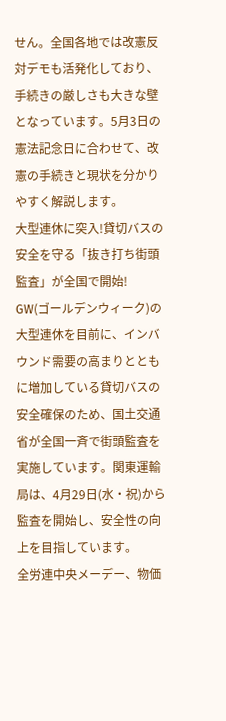せん。全国各地では改憲反対デモも活発化しており、手続きの厳しさも大きな壁となっています。5月3日の憲法記念日に合わせて、改憲の手続きと現状を分かりやすく解説します。
大型連休に突入!貸切バスの安全を守る「抜き打ち街頭監査」が全国で開始!
GW(ゴールデンウィーク)の大型連休を目前に、インバウンド需要の高まりとともに増加している貸切バスの安全確保のため、国土交通省が全国一斉で街頭監査を実施しています。関東運輸局は、4月29日(水・祝)から監査を開始し、安全性の向上を目指しています。
全労連中央メーデー、物価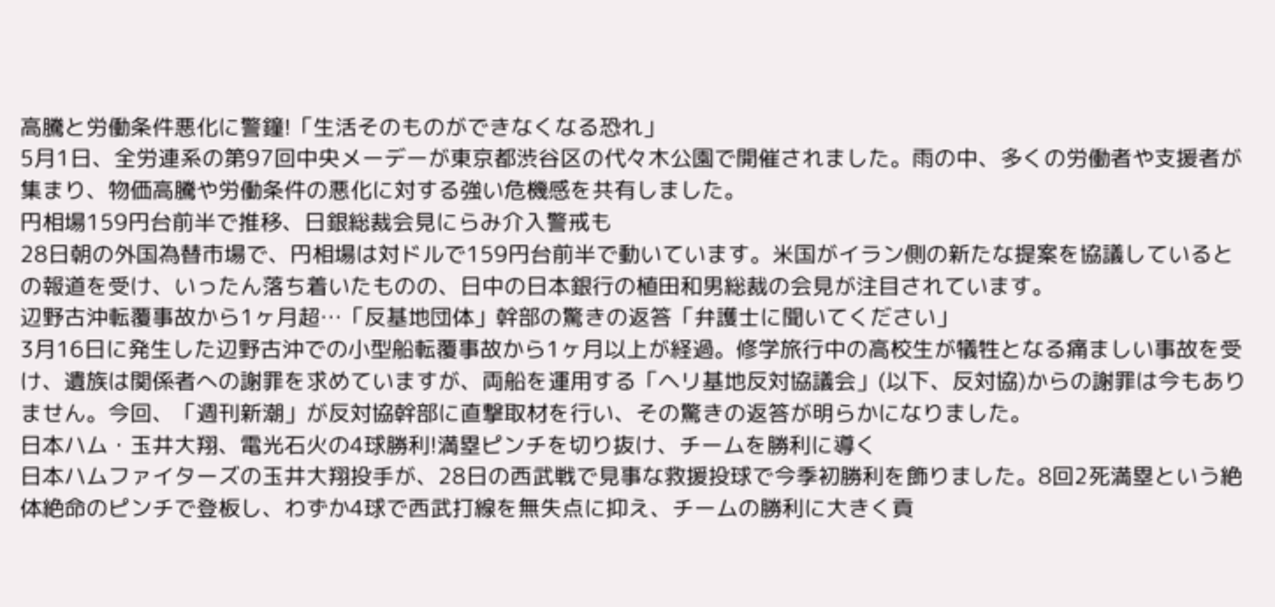高騰と労働条件悪化に警鐘!「生活そのものができなくなる恐れ」
5月1日、全労連系の第97回中央メーデーが東京都渋谷区の代々木公園で開催されました。雨の中、多くの労働者や支援者が集まり、物価高騰や労働条件の悪化に対する強い危機感を共有しました。
円相場159円台前半で推移、日銀総裁会見にらみ介入警戒も
28日朝の外国為替市場で、円相場は対ドルで159円台前半で動いています。米国がイラン側の新たな提案を協議しているとの報道を受け、いったん落ち着いたものの、日中の日本銀行の植田和男総裁の会見が注目されています。
辺野古沖転覆事故から1ヶ月超…「反基地団体」幹部の驚きの返答「弁護士に聞いてください」
3月16日に発生した辺野古沖での小型船転覆事故から1ヶ月以上が経過。修学旅行中の高校生が犠牲となる痛ましい事故を受け、遺族は関係者への謝罪を求めていますが、両船を運用する「ヘリ基地反対協議会」(以下、反対協)からの謝罪は今もありません。今回、「週刊新潮」が反対協幹部に直撃取材を行い、その驚きの返答が明らかになりました。
日本ハム・玉井大翔、電光石火の4球勝利!満塁ピンチを切り抜け、チームを勝利に導く
日本ハムファイターズの玉井大翔投手が、28日の西武戦で見事な救援投球で今季初勝利を飾りました。8回2死満塁という絶体絶命のピンチで登板し、わずか4球で西武打線を無失点に抑え、チームの勝利に大きく貢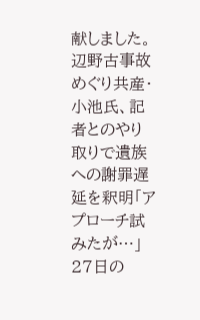献しました。
辺野古事故めぐり共産・小池氏、記者とのやり取りで遺族への謝罪遅延を釈明「アプローチ試みたが…」
27日の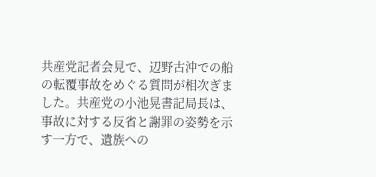共産党記者会見で、辺野古沖での船の転覆事故をめぐる質問が相次ぎました。共産党の小池晃書記局長は、事故に対する反省と謝罪の姿勢を示す一方で、遺族への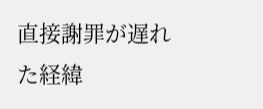直接謝罪が遅れた経緯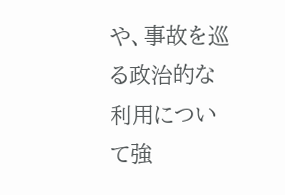や、事故を巡る政治的な利用について強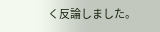く反論しました。